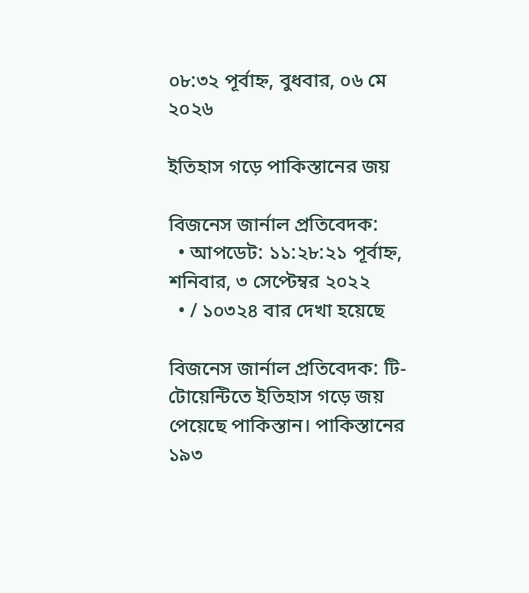০৮:৩২ পূর্বাহ্ন, বুধবার, ০৬ মে ২০২৬

ইতিহাস গড়ে পাকিস্তানের জয়

বিজনেস জার্নাল প্রতিবেদক:
  • আপডেট: ১১:২৮:২১ পূর্বাহ্ন, শনিবার, ৩ সেপ্টেম্বর ২০২২
  • / ১০৩২৪ বার দেখা হয়েছে

বিজনেস জার্নাল প্রতিবেদক: টি-টোয়েন্টিতে ইতিহাস গড়ে জয় পেয়েছে পাকিস্তান। পাকিস্তানের ১৯৩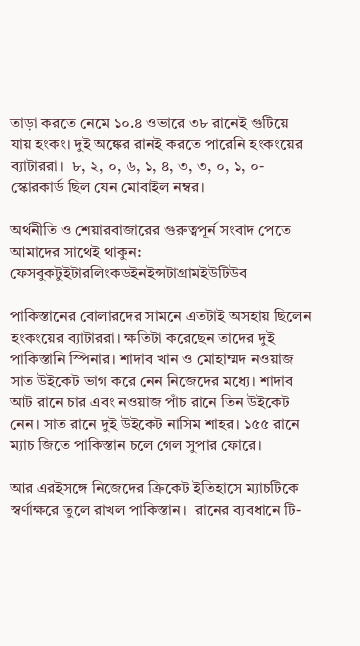তাড়া করতে নেমে ১০.৪ ওভারে ৩৮ রানেই গুটিয়ে যায় হংকং। দুই অঙ্কের রানই করতে পারেনি হংকংয়ের ব্যাটাররা।  ৮, ২, ০, ৬, ১, ৪, ৩, ৩, ০, ১, ০- স্কোরকার্ড ছিল যেন মোবাইল নম্বর।

অর্থনীতি ও শেয়ারবাজারের গুরুত্বপূর্ন সংবাদ পেতে আমাদের সাথেই থাকুন: ফেসবুকটুইটারলিংকডইনইন্সটাগ্রামইউটিউব

পাকিস্তানের বোলারদের সামনে এতটাই অসহায় ছিলেন হংকংয়ের ব্যাটাররা। ক্ষতিটা করেছেন তাদের দুই পাকিস্তানি স্পিনার। শাদাব খান ও মোহাম্মদ নওয়াজ সাত উইকেট ভাগ করে নেন নিজেদের মধ্যে। শাদাব আট রানে চার এবং নওয়াজ পাঁচ রানে তিন উইকেট নেন। সাত রানে দুই উইকেট নাসিম শাহর। ১৫৫ রানে ম্যাচ জিতে পাকিস্তান চলে গেল সুপার ফোরে।

আর এরইসঙ্গে নিজেদের ক্রিকেট ইতিহাসে ম্যাচটিকে স্বর্ণাক্ষরে তুলে রাখল পাকিস্তান।  রানের ব্যবধানে টি-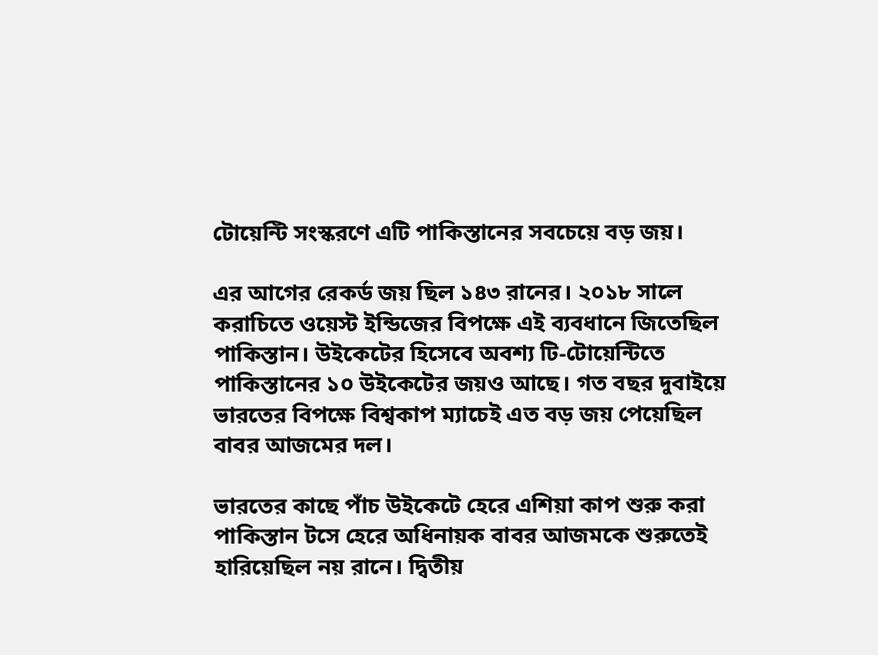টোয়েন্টি সংস্করণে এটি পাকিস্তানের সবচেয়ে বড় জয়।

এর আগের রেকর্ড জয় ছিল ১৪৩ রানের। ২০১৮ সালে করাচিতে ওয়েস্ট ইন্ডিজের বিপক্ষে এই ব্যবধানে জিতেছিল পাকিস্তান। উইকেটের হিসেবে অবশ্য টি-টোয়েন্টিতে পাকিস্তানের ১০ উইকেটের জয়ও আছে। গত বছর দুবাইয়ে ভারতের বিপক্ষে বিশ্বকাপ ম্যাচেই এত বড় জয় পেয়েছিল বাবর আজমের দল।

ভারতের কাছে পাঁচ উইকেটে হেরে এশিয়া কাপ শুরু করা পাকিস্তান টসে হেরে অধিনায়ক বাবর আজমকে শুরুতেই হারিয়েছিল নয় রানে। দ্বিতীয়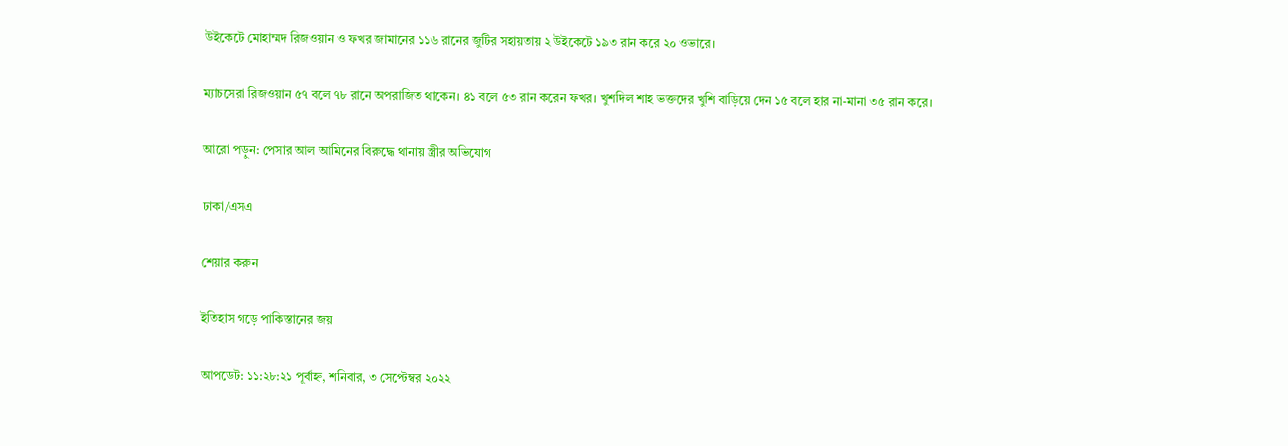উইকেটে মোহাম্মদ রিজওয়ান ও ফখর জামানের ১১৬ রানের জুটির সহায়তায় ২ উইকেটে ১৯৩ রান করে ২০ ওভারে।

ম্যাচসেরা রিজওয়ান ৫৭ বলে ৭৮ রানে অপরাজিত থাকেন। ৪১ বলে ৫৩ রান করেন ফখর। খুশদিল শাহ ভক্তদের খুশি বাড়িয়ে দেন ১৫ বলে হার না-মানা ৩৫ রান করে।

আরো পড়ুন: পেসার আল আমিনের বিরুদ্ধে থানায় স্ত্রীর অভিযোগ

ঢাকা/এসএ

শেয়ার করুন

ইতিহাস গড়ে পাকিস্তানের জয়

আপডেট: ১১:২৮:২১ পূর্বাহ্ন, শনিবার, ৩ সেপ্টেম্বর ২০২২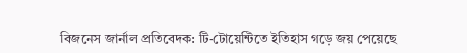বিজনেস জার্নাল প্রতিবেদক: টি-টোয়েন্টিতে ইতিহাস গড়ে জয় পেয়েছে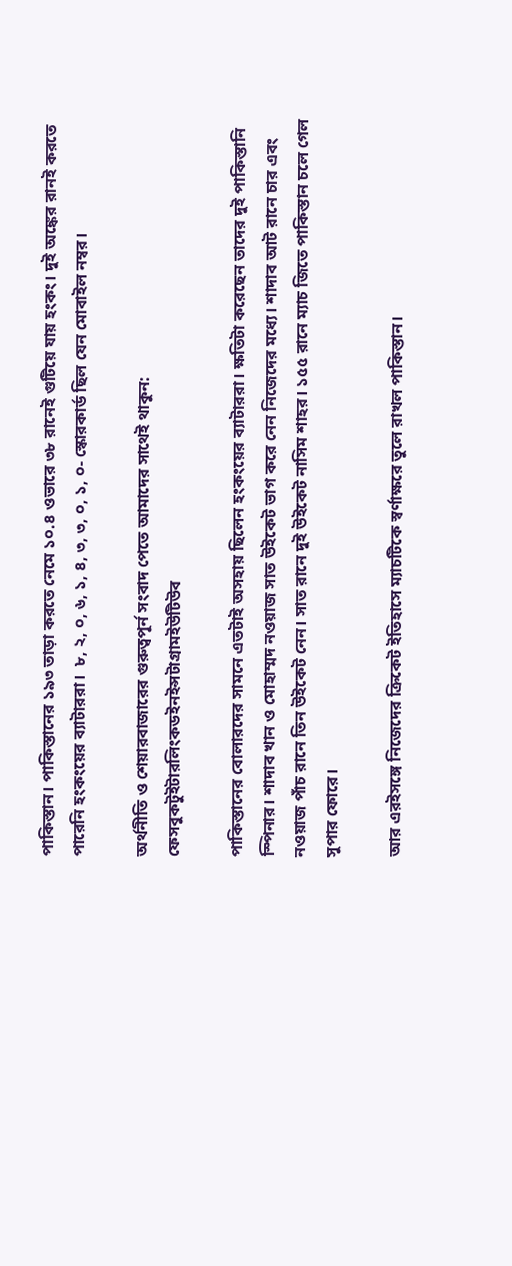পাকিস্তান। পাকিস্তানের ১৯৩ তাড়া করতে নেমে ১০.৪ ওভারে ৩৮ রানেই গুটিয়ে যায় হংকং। দুই অঙ্কের রানই করতে পারেনি হংকংয়ের ব্যাটাররা।  ৮, ২, ০, ৬, ১, ৪, ৩, ৩, ০, ১, ০- স্কোরকার্ড ছিল যেন মোবাইল নম্বর।

অর্থনীতি ও শেয়ারবাজারের গুরুত্বপূর্ন সংবাদ পেতে আমাদের সাথেই থাকুন: ফেসবুকটুইটারলিংকডইনইন্সটাগ্রামইউটিউব

পাকিস্তানের বোলারদের সামনে এতটাই অসহায় ছিলেন হংকংয়ের ব্যাটাররা। ক্ষতিটা করেছেন তাদের দুই পাকিস্তানি স্পিনার। শাদাব খান ও মোহাম্মদ নওয়াজ সাত উইকেট ভাগ করে নেন নিজেদের মধ্যে। শাদাব আট রানে চার এবং নওয়াজ পাঁচ রানে তিন উইকেট নেন। সাত রানে দুই উইকেট নাসিম শাহর। ১৫৫ রানে ম্যাচ জিতে পাকিস্তান চলে গেল সুপার ফোরে।

আর এরইসঙ্গে নিজেদের ক্রিকেট ইতিহাসে ম্যাচটিকে স্বর্ণাক্ষরে তুলে রাখল পাকিস্তান।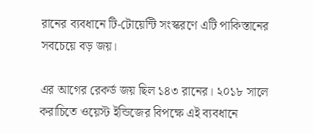রানের ব্যবধানে টি-টোয়েন্টি সংস্করণে এটি পাকিস্তানের সবচেয়ে বড় জয়।

এর আগের রেকর্ড জয় ছিল ১৪৩ রানের। ২০১৮ সালে করাচিতে ওয়েস্ট ইন্ডিজের বিপক্ষে এই ব্যবধানে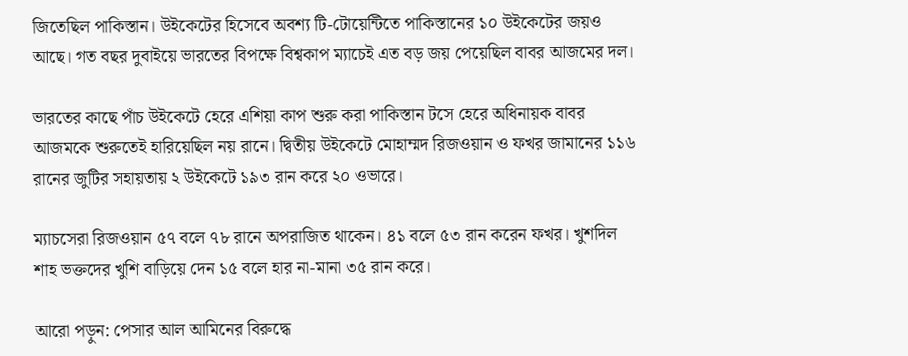জিতেছিল পাকিস্তান। উইকেটের হিসেবে অবশ্য টি-টোয়েন্টিতে পাকিস্তানের ১০ উইকেটের জয়ও আছে। গত বছর দুবাইয়ে ভারতের বিপক্ষে বিশ্বকাপ ম্যাচেই এত বড় জয় পেয়েছিল বাবর আজমের দল।

ভারতের কাছে পাঁচ উইকেটে হেরে এশিয়া কাপ শুরু করা পাকিস্তান টসে হেরে অধিনায়ক বাবর আজমকে শুরুতেই হারিয়েছিল নয় রানে। দ্বিতীয় উইকেটে মোহাম্মদ রিজওয়ান ও ফখর জামানের ১১৬ রানের জুটির সহায়তায় ২ উইকেটে ১৯৩ রান করে ২০ ওভারে।

ম্যাচসেরা রিজওয়ান ৫৭ বলে ৭৮ রানে অপরাজিত থাকেন। ৪১ বলে ৫৩ রান করেন ফখর। খুশদিল শাহ ভক্তদের খুশি বাড়িয়ে দেন ১৫ বলে হার না-মানা ৩৫ রান করে।

আরো পড়ুন: পেসার আল আমিনের বিরুদ্ধে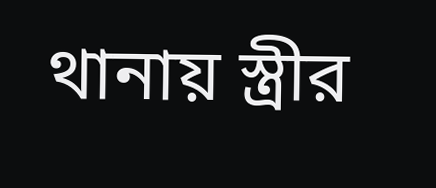থানায় স্ত্রীর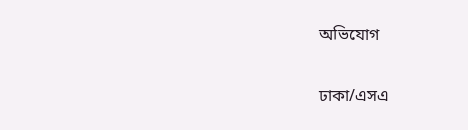অভিযোগ

ঢাকা/এসএ